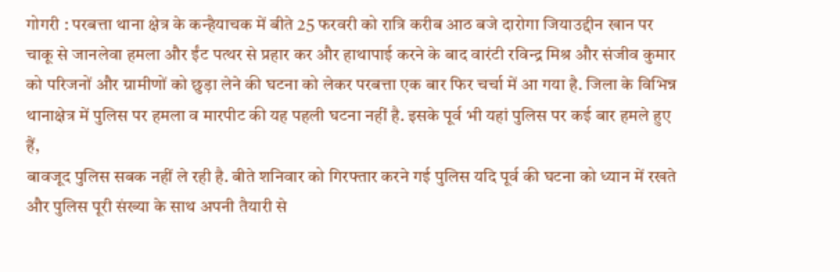गोगरी : परबत्ता थाना क्षेत्र के कन्हैयाचक में बीते 25 फरवरी को रात्रि करीब आठ बजे दारोगा जियाउद्दीन खान पर चाकू से जानलेवा हमला और ईंट पत्थर से प्रहार कर और हाथापाई करने के बाद वारंटी रविन्द्र मिश्र और संजीव कुमार को परिजनों और ग्रामीणों को छुड़ा लेने की घटना को लेकर परबत्ता एक बार फिर चर्चा में आ गया है. जिला के विभिन्न थानाक्षेत्र में पुलिस पर हमला व मारपीट की यह पहली घटना नहीं है. इसके पूर्व भी यहां पुलिस पर कई बार हमले हुए हैं,
बावजूद पुलिस सबक नहीं ले रही है. बीते शनिवार को गिरफ्तार करने गई पुलिस यदि पूर्व की घटना को ध्यान में रखते और पुलिस पूरी संख्या के साथ अपनी तैयारी से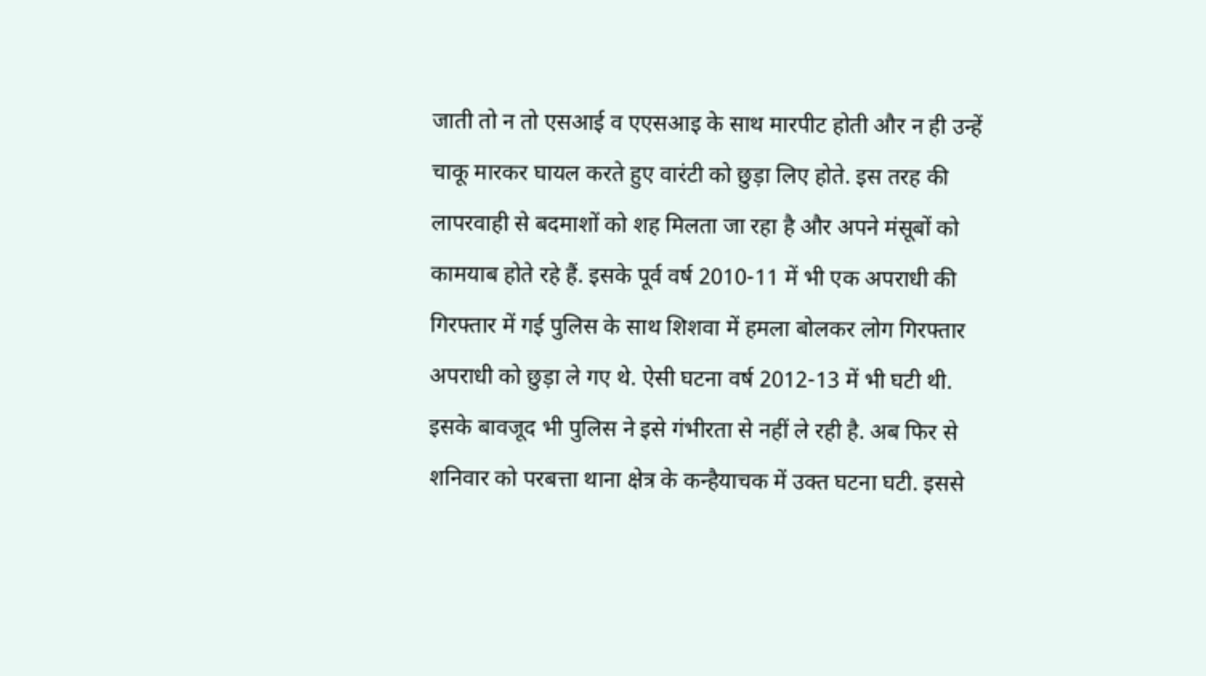जाती तो न तो एसआई व एएसआइ के साथ मारपीट होती और न ही उन्हें चाकू मारकर घायल करते हुए वारंटी को छुड़ा लिए होते. इस तरह की लापरवाही से बदमाशों को शह मिलता जा रहा है और अपने मंसूबों को कामयाब होते रहे हैं. इसके पूर्व वर्ष 2010-11 में भी एक अपराधी की गिरफ्तार में गई पुलिस के साथ शिशवा में हमला बोलकर लोग गिरफ्तार अपराधी को छुड़ा ले गए थे. ऐसी घटना वर्ष 2012-13 में भी घटी थी. इसके बावजूद भी पुलिस ने इसे गंभीरता से नहीं ले रही है. अब फिर से शनिवार को परबत्ता थाना क्षेत्र के कन्हैयाचक में उक्त घटना घटी. इससे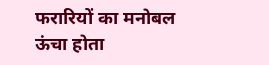फरारियों का मनोबल ऊंचा होता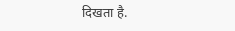दिखता है.